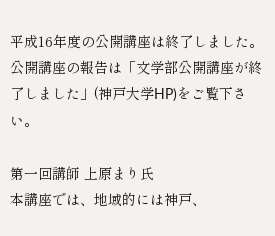平成16年度の公開講座は終了しました。公開講座の報告は「文学部公開講座が終了しました」(神戸大学HP)をご覧下さい。

第一回講師 上原まり氏
本講座では、地域的には神戸、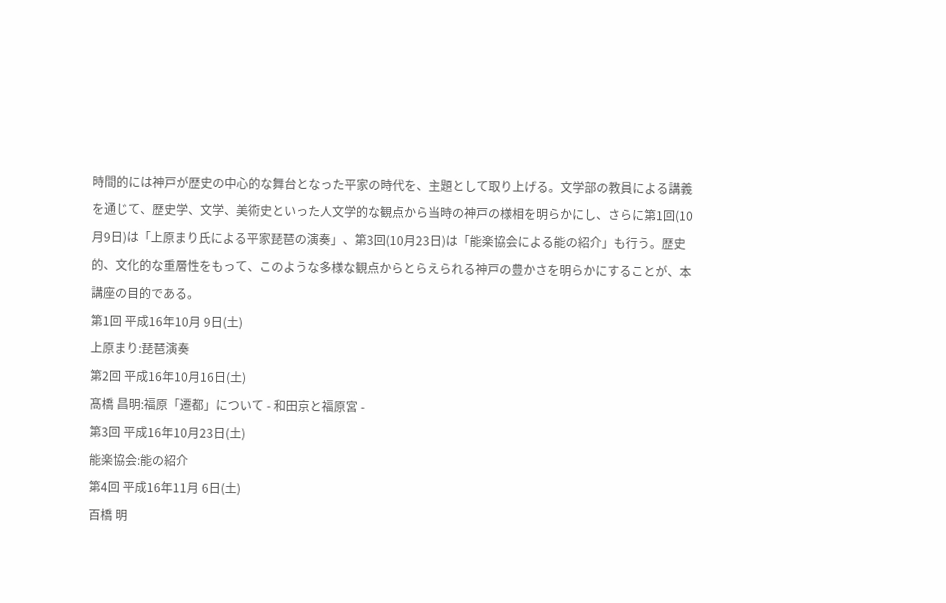時間的には神戸が歴史の中心的な舞台となった平家の時代を、主題として取り上げる。文学部の教員による講義を通じて、歴史学、文学、美術史といった人文学的な観点から当時の神戸の様相を明らかにし、さらに第1回(10月9日)は「上原まり氏による平家琵琶の演奏」、第3回(10月23日)は「能楽協会による能の紹介」も行う。歴史的、文化的な重層性をもって、このような多様な観点からとらえられる神戸の豊かさを明らかにすることが、本講座の目的である。
第1回 平成16年10月 9日(土)
上原まり:琵琶演奏
第2回 平成16年10月16日(土)
髙橋 昌明:福原「遷都」について - 和田京と福原宮 -
第3回 平成16年10月23日(土)
能楽協会:能の紹介
第4回 平成16年11月 6日(土)
百橋 明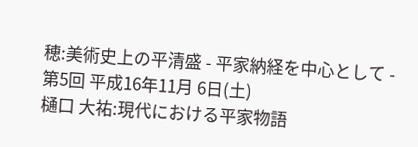穂:美術史上の平清盛 - 平家納経を中心として -
第5回 平成16年11月 6日(土)
樋口 大祐:現代における平家物語